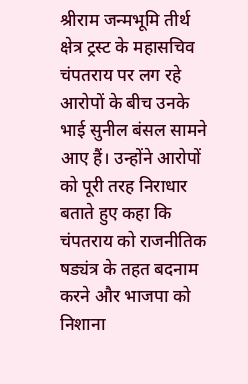श्रीराम जन्मभूमि तीर्थ क्षेत्र ट्रस्ट के महासचिव चंपतराय पर लग रहे आरोपों के बीच उनके भाई सुनील बंसल सामने आए हैं। उन्होंने आरोपों को पूरी तरह निराधार बताते हुए कहा कि चंपतराय को राजनीतिक षड्यंत्र के तहत बदनाम करने और भाजपा को निशाना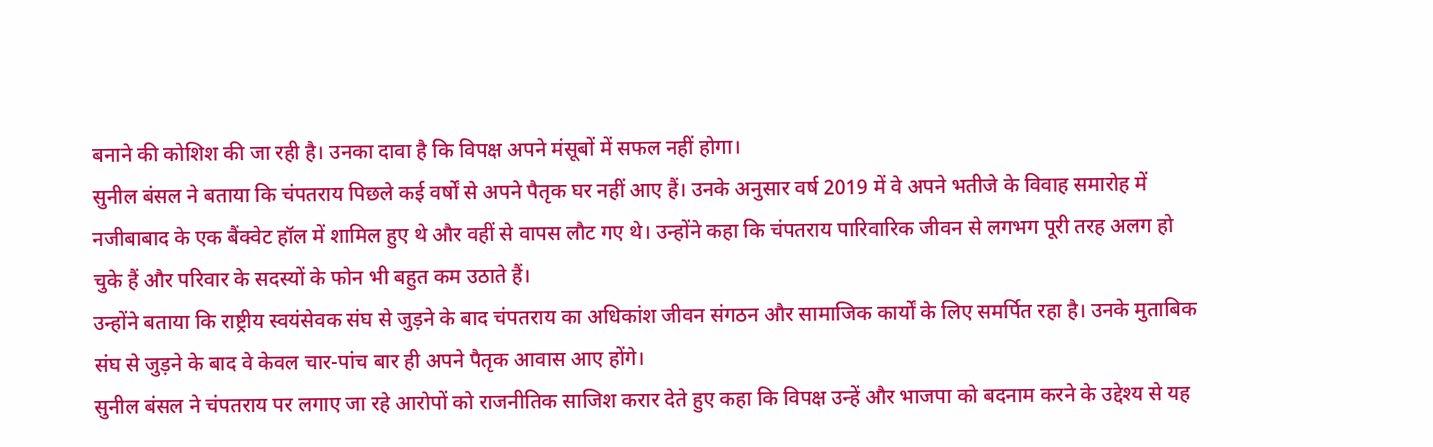बनाने की कोशिश की जा रही है। उनका दावा है कि विपक्ष अपने मंसूबों में सफल नहीं होगा।
सुनील बंसल ने बताया कि चंपतराय पिछले कई वर्षों से अपने पैतृक घर नहीं आए हैं। उनके अनुसार वर्ष 2019 में वे अपने भतीजे के विवाह समारोह में नजीबाबाद के एक बैंक्वेट हॉल में शामिल हुए थे और वहीं से वापस लौट गए थे। उन्होंने कहा कि चंपतराय पारिवारिक जीवन से लगभग पूरी तरह अलग हो चुके हैं और परिवार के सदस्यों के फोन भी बहुत कम उठाते हैं।
उन्होंने बताया कि राष्ट्रीय स्वयंसेवक संघ से जुड़ने के बाद चंपतराय का अधिकांश जीवन संगठन और सामाजिक कार्यों के लिए समर्पित रहा है। उनके मुताबिक संघ से जुड़ने के बाद वे केवल चार-पांच बार ही अपने पैतृक आवास आए होंगे।
सुनील बंसल ने चंपतराय पर लगाए जा रहे आरोपों को राजनीतिक साजिश करार देते हुए कहा कि विपक्ष उन्हें और भाजपा को बदनाम करने के उद्देश्य से यह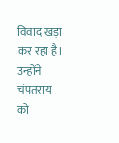विवाद खड़ा कर रहा है। उन्होंने चंपतराय को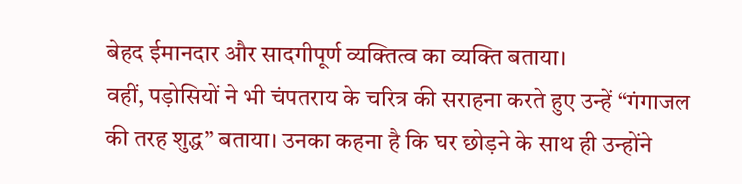बेहद ईमानदार और सादगीपूर्ण व्यक्तित्व का व्यक्ति बताया।
वहीं, पड़ोसियों ने भी चंपतराय के चरित्र की सराहना करते हुए उन्हें “गंगाजल की तरह शुद्ध” बताया। उनका कहना है कि घर छोड़ने के साथ ही उन्होंने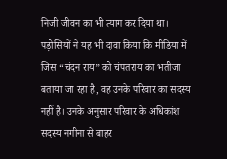निजी जीवन का भी त्याग कर दिया था। पड़ोसियों ने यह भी दावा किया कि मीडिया में जिस “चंदन राय” को चंपतराय का भतीजा बताया जा रहा है, वह उनके परिवार का सदस्य नहीं है। उनके अनुसार परिवार के अधिकांश सदस्य नगीना से बाहर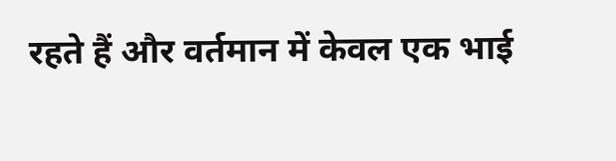रहते हैं और वर्तमान में केवल एक भाई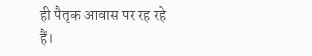ही पैतृक आवास पर रह रहे हैं।